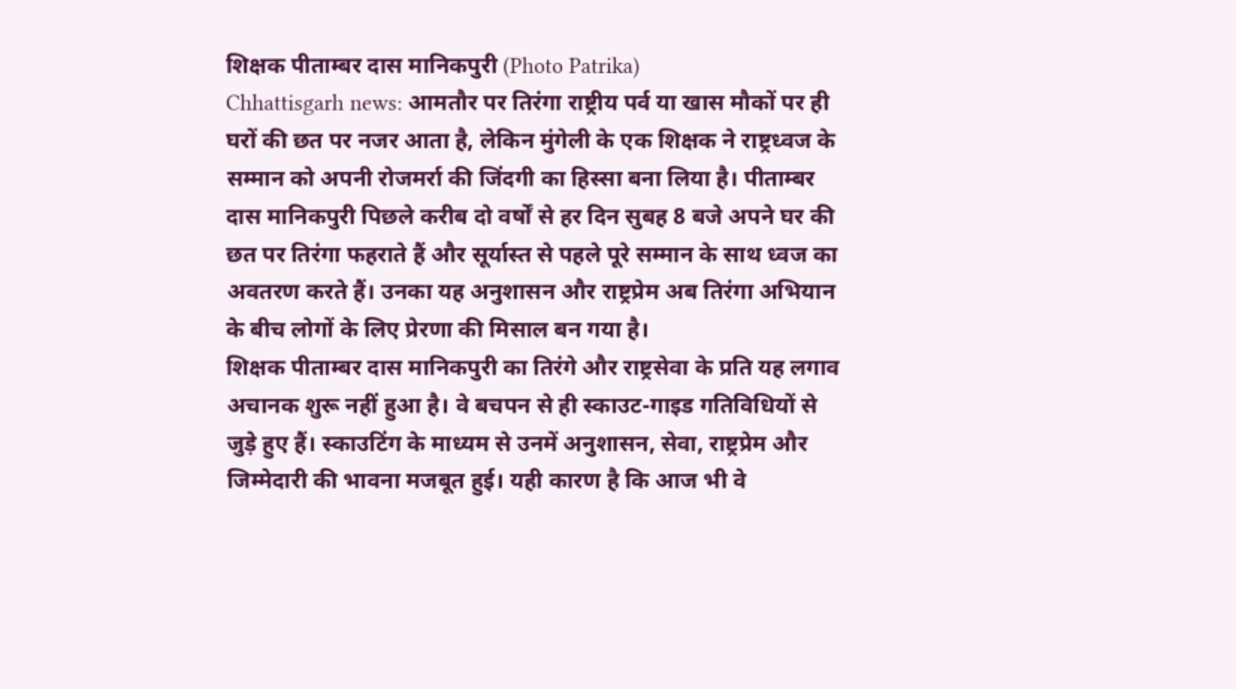शिक्षक पीताम्बर दास मानिकपुरी (Photo Patrika)
Chhattisgarh news: आमतौर पर तिरंगा राष्ट्रीय पर्व या खास मौकों पर ही घरों की छत पर नजर आता है, लेकिन मुंगेली के एक शिक्षक ने राष्ट्रध्वज के सम्मान को अपनी रोजमर्रा की जिंदगी का हिस्सा बना लिया है। पीताम्बर दास मानिकपुरी पिछले करीब दो वर्षों से हर दिन सुबह 8 बजे अपने घर की छत पर तिरंगा फहराते हैं और सूर्यास्त से पहले पूरे सम्मान के साथ ध्वज का अवतरण करते हैं। उनका यह अनुशासन और राष्ट्रप्रेम अब तिरंगा अभियान के बीच लोगों के लिए प्रेरणा की मिसाल बन गया है।
शिक्षक पीताम्बर दास मानिकपुरी का तिरंगे और राष्ट्रसेवा के प्रति यह लगाव अचानक शुरू नहीं हुआ है। वे बचपन से ही स्काउट-गाइड गतिविधियों से जुड़े हुए हैं। स्काउटिंग के माध्यम से उनमें अनुशासन, सेवा, राष्ट्रप्रेम और जिम्मेदारी की भावना मजबूत हुई। यही कारण है कि आज भी वे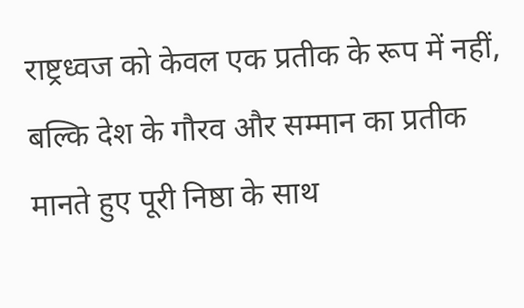राष्ट्रध्वज को केवल एक प्रतीक के रूप में नहीं, बल्कि देश के गौरव और सम्मान का प्रतीक मानते हुए पूरी निष्ठा के साथ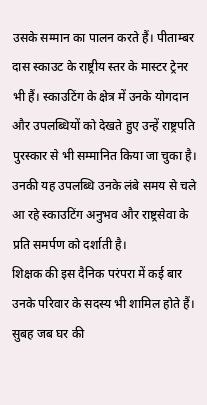उसके सम्मान का पालन करते हैं। पीताम्बर दास स्काउट के राष्ट्रीय स्तर के मास्टर ट्रेनर भी हैं। स्काउटिंग के क्षेत्र में उनके योगदान और उपलब्धियों को देखते हुए उन्हें राष्ट्रपति पुरस्कार से भी सम्मानित किया जा चुका है। उनकी यह उपलब्धि उनके लंबे समय से चले आ रहे स्काउटिंग अनुभव और राष्ट्रसेवा के प्रति समर्पण को दर्शाती है।
शिक्षक की इस दैनिक परंपरा में कई बार उनके परिवार के सदस्य भी शामिल होते हैं। सुबह जब घर की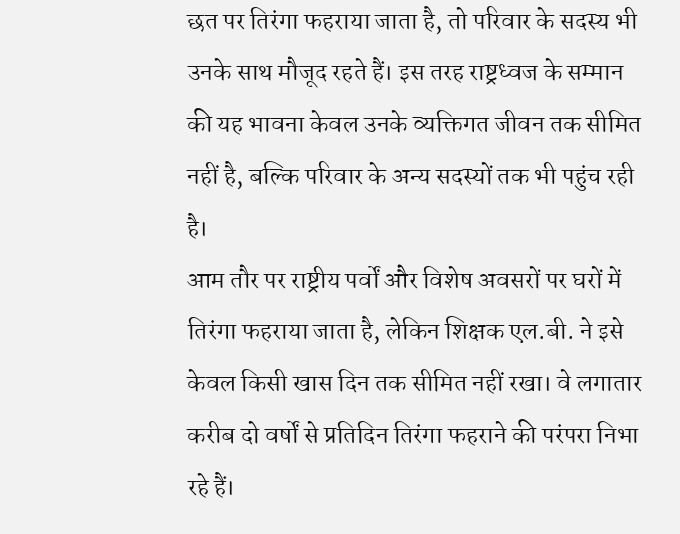छत पर तिरंगा फहराया जाता है, तो परिवार के सदस्य भी उनके साथ मौजूद रहते हैं। इस तरह राष्ट्रध्वज के सम्मान की यह भावना केवल उनके व्यक्तिगत जीवन तक सीमित नहीं है, बल्कि परिवार के अन्य सदस्यों तक भी पहुंच रही है।
आम तौर पर राष्ट्रीय पर्वों और विशेष अवसरों पर घरों में तिरंगा फहराया जाता है, लेकिन शिक्षक एल.बी. ने इसे केवल किसी खास दिन तक सीमित नहीं रखा। वे लगातार करीब दो वर्षों से प्रतिदिन तिरंगा फहराने की परंपरा निभा रहे हैं।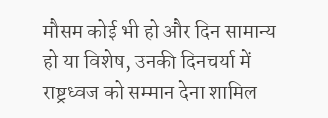मौसम कोई भी हो और दिन सामान्य हो या विशेष, उनकी दिनचर्या में राष्ट्रध्वज को सम्मान देना शामिल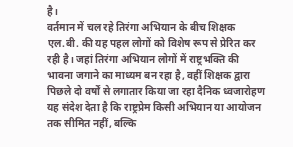है।
वर्तमान में चल रहे तिरंगा अभियान के बीच शिक्षक एल.बी. की यह पहल लोगों को विशेष रूप से प्रेरित कर रही है। जहां तिरंगा अभियान लोगों में राष्ट्रभक्ति की भावना जगाने का माध्यम बन रहा है, वहीं शिक्षक द्वारा पिछले दो वर्षों से लगातार किया जा रहा दैनिक ध्वजारोहण यह संदेश देता है कि राष्ट्रप्रेम किसी अभियान या आयोजन तक सीमित नहीं, बल्कि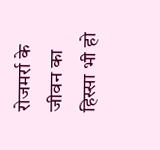रोजमर्रा के जीवन का हिस्सा भी हो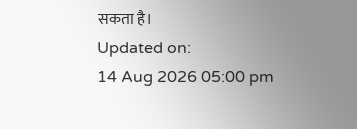सकता है।
Updated on:
14 Aug 2026 05:00 pm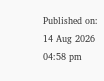Published on:
14 Aug 2026 04:58 pm